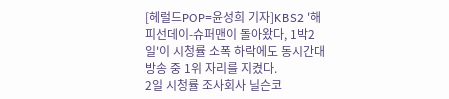[헤럴드POP=윤성희 기자]KBS2 '해피선데이-슈퍼맨이 돌아왔다, 1박2일'이 시청률 소폭 하락에도 동시간대 방송 중 1위 자리를 지켰다.
2일 시청률 조사회사 닐슨코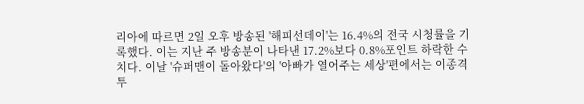리아에 따르면 2일 오후 방송된 '해피선데이'는 16.4%의 전국 시청률을 기록했다. 이는 지난 주 방송분이 나타낸 17.2%보다 0.8%포인트 하락한 수치다. 이날 '슈퍼맨이 돌아왔다'의 '아빠가 열어주는 세상'편에서는 이종격투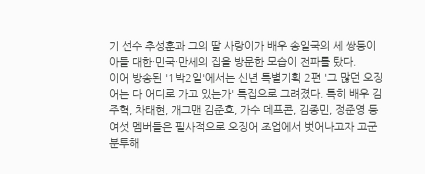기 선수 추성훈과 그의 딸 사랑이가 배우 송일국의 세 쌍둥이 아들 대한·민국·만세의 집을 방문한 모습이 전파를 탔다.
이어 방송된 '1박2일'에서는 신년 특별기획 2편 '그 많던 오징어는 다 어디로 가고 있는가' 특집으로 그려졌다. 특히 배우 김주혁, 차태현, 개그맨 김준호, 가수 데프콘, 김종민, 정준영 등 여섯 멤버들은 필사적으로 오징어 조업에서 벗어나고자 고군분투해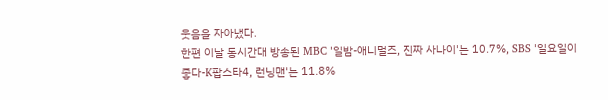웃음을 자아냈다.
한편 이날 동시간대 방송된 MBC '일밤-애니멀즈, 진짜 사나이'는 10.7%, SBS '일요일이 좋다-K팝스타4, 런닝맨'는 11.8%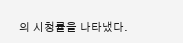의 시청률을 나타냈다.